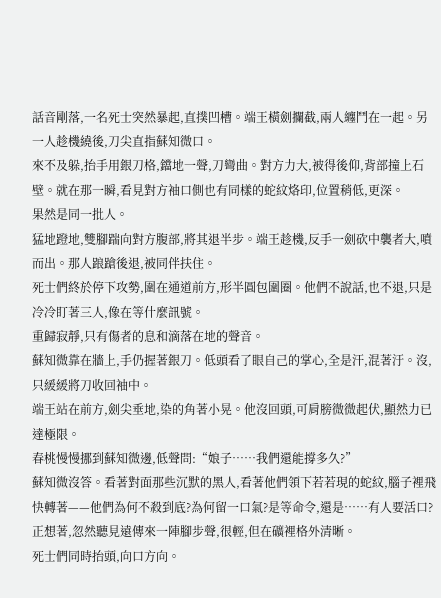話音剛落,一名死士突然暴起,直撲凹槽。端王橫劍攔截,兩人纏鬥在一起。另一人趁機繞後,刀尖直指蘇知微口。
來不及躲,抬手用銀刀格,鐺地一聲,刀彎曲。對方力大,被得後仰,背部撞上石壁。就在那一瞬,看見對方袖口側也有同樣的蛇紋烙印,位置稍低,更深。
果然是同一批人。
猛地蹬地,雙腳踹向對方腹部,將其退半步。端王趁機,反手一劍砍中襲者大,噴而出。那人踉蹌後退,被同伴扶住。
死士們終於停下攻勢,圍在通道前方,形半圓包圍圈。他們不說話,也不退,只是冷冷盯著三人,像在等什麼訊號。
重歸寂靜,只有傷者的息和滴落在地的聲音。
蘇知微靠在牆上,手仍握著銀刀。低頭看了眼自己的掌心,全是汗,混著汙。沒,只緩緩將刀收回袖中。
端王站在前方,劍尖垂地,染的角著小晃。他沒回頭,可肩膀微微起伏,顯然力已達極限。
春桃慢慢挪到蘇知微邊,低聲問:“娘子……我們還能撐多久?”
蘇知微沒答。看著對面那些沉默的黑人,看著他們領下若若現的蛇紋,腦子裡飛快轉著——他們為何不殺到底?為何留一口氣?是等命令,還是……有人要活口?
正想著,忽然聽見遠傳來一陣腳步聲,很輕,但在礦裡格外清晰。
死士們同時抬頭,向口方向。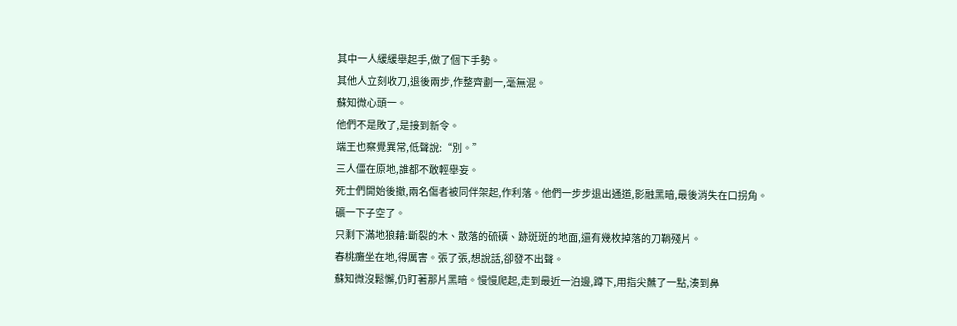其中一人緩緩舉起手,做了個下手勢。
其他人立刻收刀,退後兩步,作整齊劃一,毫無混。
蘇知微心頭一。
他們不是敗了,是接到新令。
端王也察覺異常,低聲說:“別。”
三人僵在原地,誰都不敢輕舉妄。
死士們開始後撤,兩名傷者被同伴架起,作利落。他們一步步退出通道,影融黑暗,最後消失在口拐角。
礦一下子空了。
只剩下滿地狼藉:斷裂的木、散落的硫磺、跡斑斑的地面,還有幾枚掉落的刀鞘殘片。
春桃癱坐在地,得厲害。張了張,想說話,卻發不出聲。
蘇知微沒鬆懈,仍盯著那片黑暗。慢慢爬起,走到最近一泊邊,蹲下,用指尖蘸了一點,湊到鼻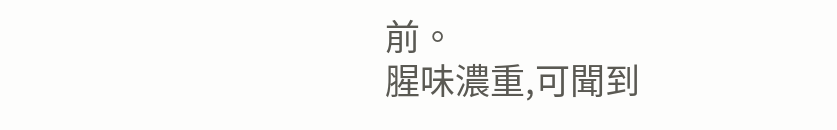前。
腥味濃重,可聞到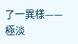了一異樣——極淡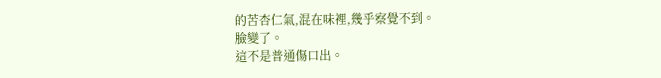的苦杏仁氣,混在味裡,幾乎察覺不到。
臉變了。
這不是普通傷口出。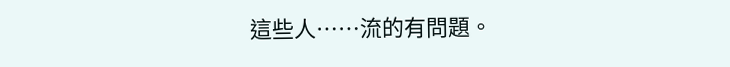這些人……流的有問題。